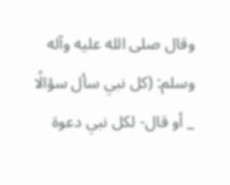وقال صلى الله عليه وآله وسلم: (كل نبي سأل سؤالًا _ أو قال- لكل نبي دعوة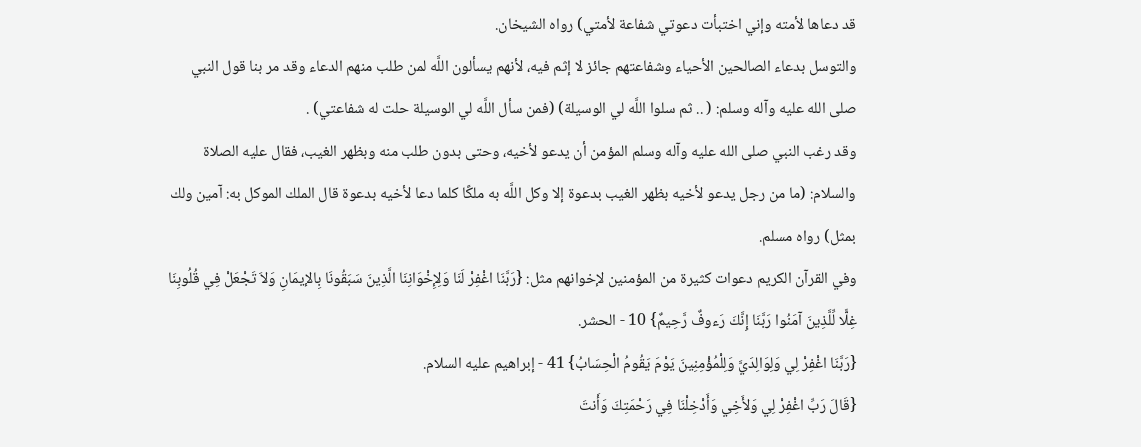قد دعاها لأمته وإني اختبأت دعوتي شفاعة لأمتي) رواه الشيخان.
والتوسل بدعاء الصالحين الأحياء وشفاعتهم جائز لا إثم فيه، لأنهم يسألون اللَّه لمن طلب منهم الدعاء وقد مر بنا قول النبي صلى الله عليه وآله وسلم: ( .. ثم سلوا اللَّه لي الوسيلة) (فمن سأل اللَّه لي الوسيلة حلت له شفاعتي) .
وقد رغب النبي صلى الله عليه وآله وسلم المؤمن أن يدعو لأخيه، وحتى بدون طلب منه وبظهر الغيب، فقال عليه الصلاة والسلام: (ما من رجل يدعو لأخيه بظهر الغيب بدعوة إلا وكل اللَّه به ملكًا كلما دعا لأخيه بدعوة قال الملك الموكل به: آمين ولك بمثل) رواه مسلم.
وفي القرآن الكريم دعوات كثيرة من المؤمنين لإخوانهم مثل: {رَبَّنَا اغْفِرْ لَنَا وَلِإِخْوَانِنَا الَّذِينَ سَبَقُونَا بِالإيمَانِ وَلاَ تَجْعَلْ فِي قُلُوبِنَا غِلًّا لِّلَّذِينَ آمَنُوا رَبَّنَا إِنَّكَ رَءوفٌ رَّحِيمٌ} 10 - الحشر.
{رَبَّنَا اغْفِرْ لِي وَلِوَالِدَيَّ وَلِلْمُؤْمِنِينَ يَوْمَ يَقُومُ الْحِسَابُ} 41 - إبراهيم عليه السلام.
{قَالَ رَبِّ اغْفِرْ لِي وَلأَخِي وَأَدْخِلْنَا فِي رَحْمَتِكَ وَأَنتَ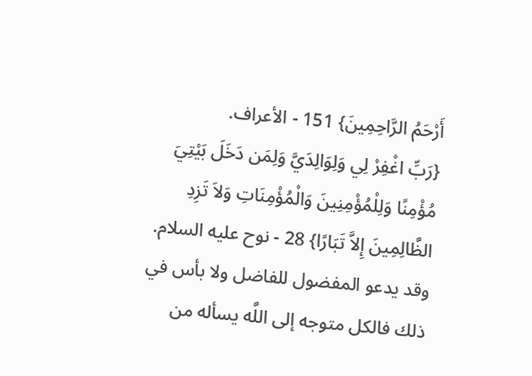أَرْحَمُ الرَّاحِمِينَ} 151 - الأعراف.
{رَبِّ اغْفِرْ لِي وَلِوَالِدَيَّ وَلِمَن دَخَلَ بَيْتِيَ مُؤْمِنًا وَلِلْمُؤْمِنِينَ وَالْمُؤْمِنَاتِ وَلاَ تَزِدِ الظَّالِمِينَ إِلاَّ تَبَارًا} 28 - نوح عليه السلام.
وقد يدعو المفضول للفاضل ولا بأس في ذلك فالكل متوجه إلى اللَّه يسأله من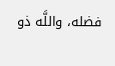فضله، واللَّه ذو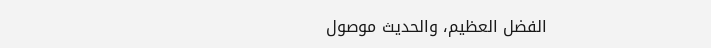الفضل العظيم، والحديث موصول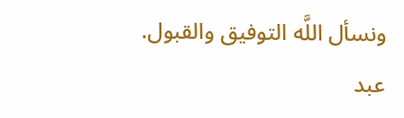ونسأل اللَّه التوفيق والقبول.
عبد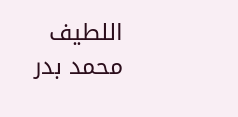اللطيف محمد بدر